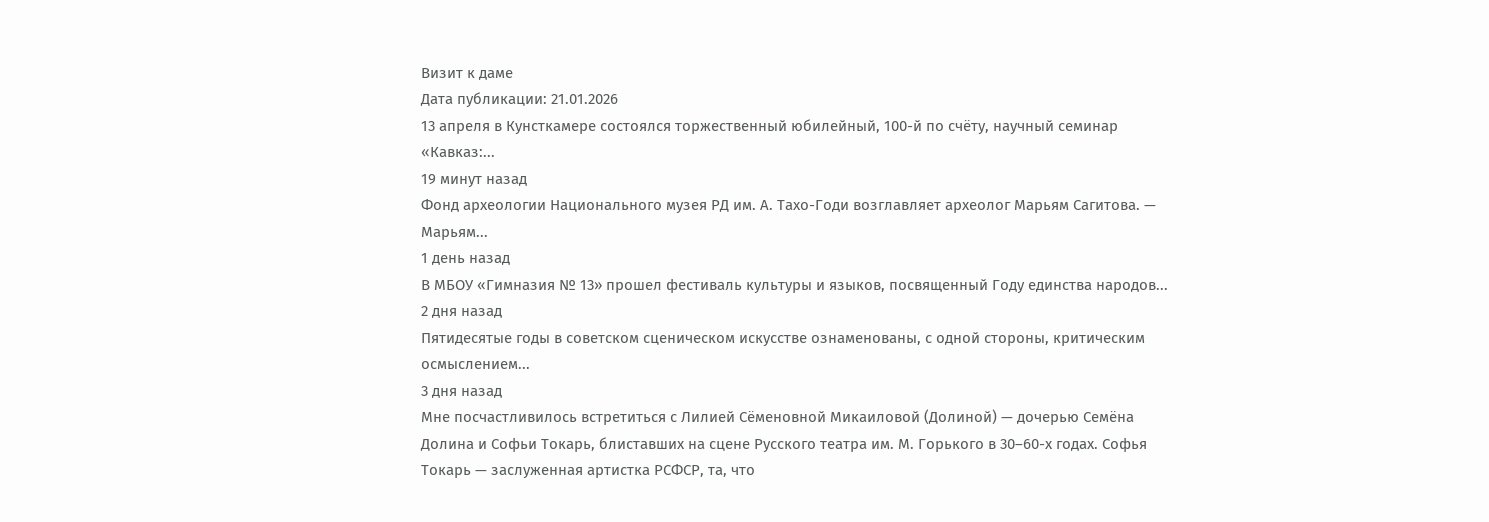Визит к даме
Дата публикации: 21.01.2026
13 апреля в Кунсткамере состоялся торжественный юбилейный, 100-й по счёту, научный семинар «Кавказ:...
19 минут назад
Фонд археологии Национального музея РД им. А. Тахо-Годи возглавляет археолог Марьям Сагитова. — Марьям...
1 день назад
В МБОУ «Гимназия № 13» прошел фестиваль культуры и языков, посвященный Году единства народов...
2 дня назад
Пятидесятые годы в советском сценическом искусстве ознаменованы, с одной стороны, критическим осмыслением...
3 дня назад
Мне посчастливилось встретиться с Лилией Сёменовной Микаиловой (Долиной) — дочерью Семёна Долина и Софьи Токарь, блиставших на сцене Русского театра им. М. Горького в 30–60-х годах. Софья Токарь — заслуженная артистка РСФСР, та, что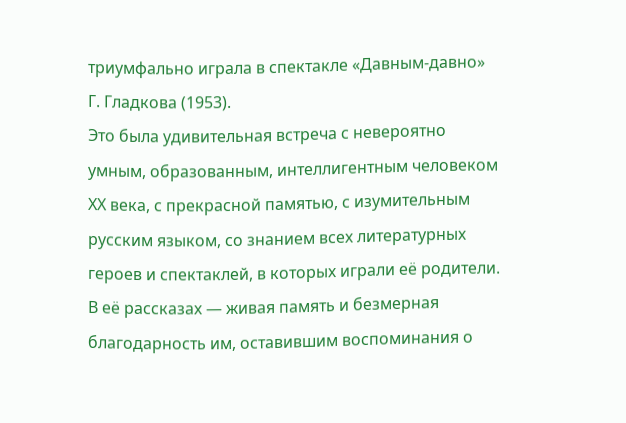триумфально играла в спектакле «Давным-давно» Г. Гладкова (1953).
Это была удивительная встреча с невероятно умным, образованным, интеллигентным человеком ХХ века, с прекрасной памятью, с изумительным русским языком, со знанием всех литературных героев и спектаклей, в которых играли её родители. В её рассказах — живая память и безмерная благодарность им, оставившим воспоминания о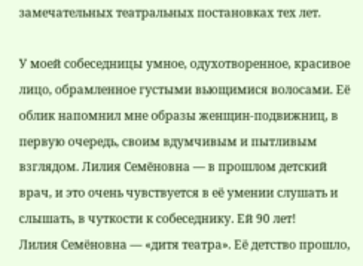замечательных театральных постановках тех лет.

У моей собеседницы умное, одухотворенное, красивое лицо, обрамленное густыми вьющимися волосами. Её облик напомнил мне образы женщин-подвижниц, в первую очередь, своим вдумчивым и пытливым взглядом. Лилия Семёновна — в прошлом детский врач, и это очень чувствуется в её умении слушать и слышать, в чуткости к собеседнику. Ей 90 лет!
Лилия Семёновна — «дитя театра». Её детство прошло,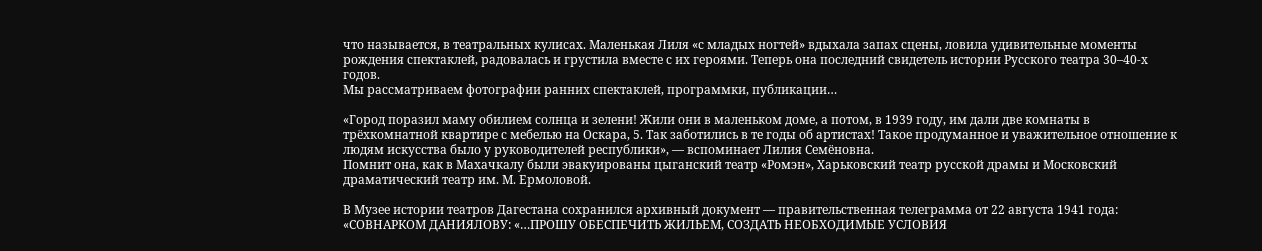что называется, в театральных кулисах. Маленькая Лиля «с младых ногтей» вдыхала запах сцены, ловила удивительные моменты рождения спектаклей, радовалась и грустила вместе с их героями. Теперь она последний свидетель истории Русского театра 30–40-х годов.
Мы рассматриваем фотографии ранних спектаклей, программки, публикации…

«Город поразил маму обилием солнца и зелени! Жили они в маленьком доме, а потом, в 1939 году, им дали две комнаты в трёхкомнатной квартире с мебелью на Оскара, 5. Так заботились в те годы об артистах! Такое продуманное и уважительное отношение к людям искусства было у руководителей республики», — вспоминает Лилия Семёновна.
Помнит она, как в Махачкалу были эвакуированы цыганский театр «Ромэн», Харьковский театр русской драмы и Московский драматический театр им. М. Ермоловой.

В Музее истории театров Дагестана сохранился архивный документ — правительственная телеграмма от 22 августа 1941 года: «СОВНАРКОМ ДАНИЯЛОВУ: «…ПРОШУ ОБЕСПЕЧИТЬ ЖИЛЬЕМ, СОЗДАТЬ НЕОБХОДИМЫЕ УСЛОВИЯ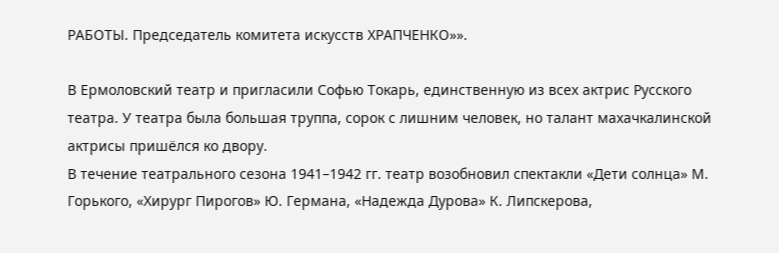РАБОТЫ. Председатель комитета искусств ХРАПЧЕНКО»».

В Ермоловский театр и пригласили Софью Токарь, единственную из всех актрис Русского театра. У театра была большая труппа, сорок с лишним человек, но талант махачкалинской актрисы пришёлся ко двору.
В течение театрального сезона 1941–1942 гг. театр возобновил спектакли «Дети солнца» М. Горького, «Хирург Пирогов» Ю. Германа, «Надежда Дурова» К. Липскерова,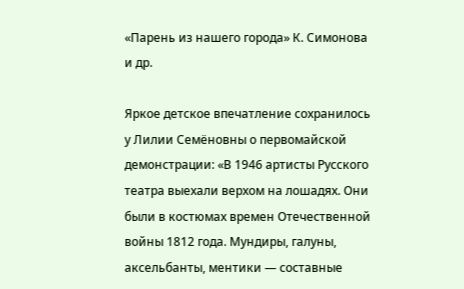«Парень из нашего города» К. Симонова и др.

Яркое детское впечатление сохранилось у Лилии Семёновны о первомайской демонстрации: «В 1946 артисты Русского театра выехали верхом на лошадях. Они были в костюмах времен Отечественной войны 1812 года. Мундиры, галуны, аксельбанты, ментики — составные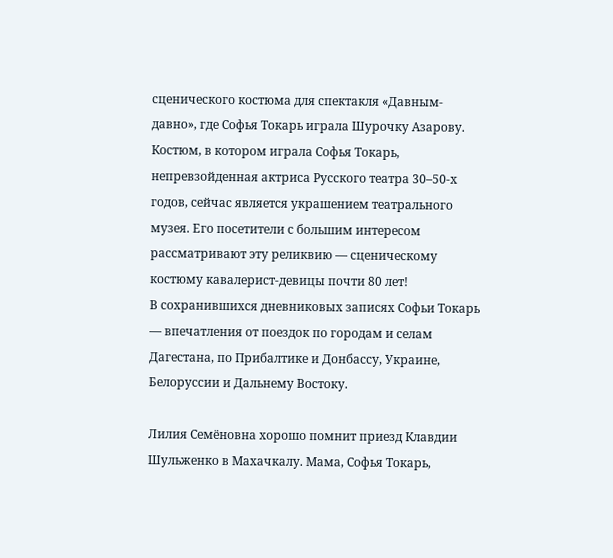сценического костюма для спектакля «Давным-давно», где Софья Токарь играла Шурочку Азарову.
Костюм, в котором играла Софья Токарь, непревзойденная актриса Русского театра 30–50-х годов, сейчас является украшением театрального музея. Его посетители с большим интересом рассматривают эту реликвию — сценическому костюму кавалерист-девицы почти 80 лет!
В сохранившихся дневниковых записях Софьи Токарь — впечатления от поездок по городам и селам Дагестана, по Прибалтике и Донбассу, Украине, Белоруссии и Дальнему Востоку.

Лилия Семёновна хорошо помнит приезд Клавдии Шульженко в Махачкалу. Мама, Софья Токарь,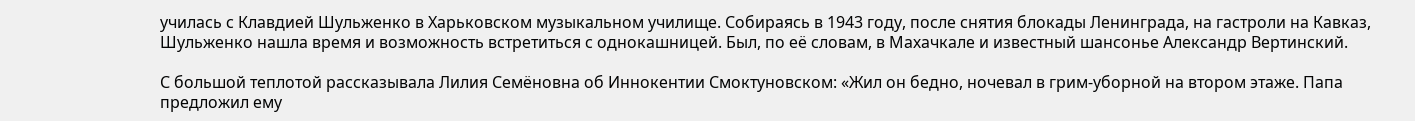училась с Клавдией Шульженко в Харьковском музыкальном училище. Собираясь в 1943 году, после снятия блокады Ленинграда, на гастроли на Кавказ, Шульженко нашла время и возможность встретиться с однокашницей. Был, по её словам, в Махачкале и известный шансонье Александр Вертинский.

С большой теплотой рассказывала Лилия Семёновна об Иннокентии Смоктуновском: «Жил он бедно, ночевал в грим-уборной на втором этаже. Папа предложил ему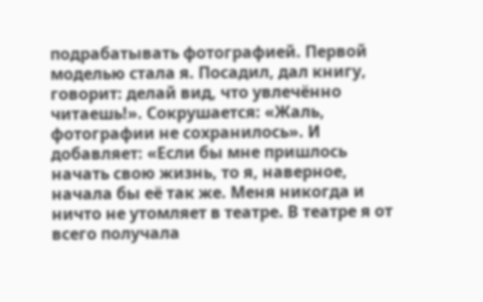подрабатывать фотографией. Первой моделью стала я. Посадил, дал книгу, говорит: делай вид, что увлечённо читаешь!». Сокрушается: «Жаль, фотографии не сохранилось». И добавляет: «Если бы мне пришлось начать свою жизнь, то я, наверное, начала бы её так же. Меня никогда и ничто не утомляет в театре. В театре я от всего получала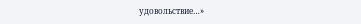удовольствие…»